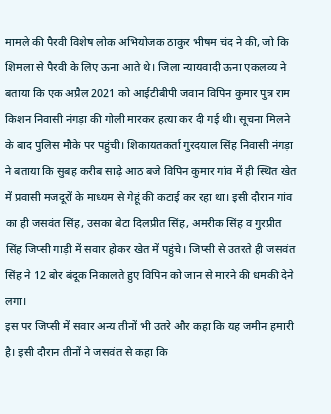मामले की पैरवी विशेष लोक अभियोजक ठाकुर भीषम चंद ने की, जो कि शिमला से पैरवी के लिए ऊना आते थे। जिला न्यायवादी ऊना एकलव्य ने बताया कि एक अप्रैल 2021 को आईटीबीपी जवान विपिन कुमार पुत्र राम किशन निवासी नंगड़ा की गोली मारकर हत्या कर दी गई थी। सूचना मिलने के बाद पुलिस मौके पर पहुंची। शिकायतकर्ता गुरदयाल सिंह निवासी नंगड़ा ने बताया कि सुबह करीब साढ़े आठ बजे विपिन कुमार गांव में ही स्थित खेत में प्रवासी मजदूरों के माध्यम से गेहूं की कटाई कर रहा था। इसी दौरान गांव का ही जसवंत सिंह, उसका बेटा दिलप्रीत सिंह, अमरीक सिंह व गुरप्रीत सिंह जिप्सी गाड़ी में सवार होकर खेत में पहुंचे। जिप्सी से उतरते ही जसवंत सिंह ने 12 बोर बंदूक निकालते हुए विपिन को जान से मारने की धमकी देने लगा।
इस पर जिप्सी में सवार अन्य तीनों भी उतरे और कहा कि यह जमीन हमारी है। इसी दौरान तीनों ने जसवंत से कहा कि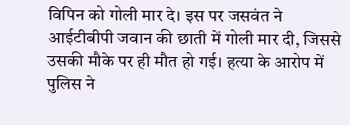विपिन को गोली मार दे। इस पर जसवंत ने आईटीबीपी जवान की छाती में गोली मार दी, जिससे उसकी मौके पर ही मौत हो गई। हत्या के आरोप में पुलिस ने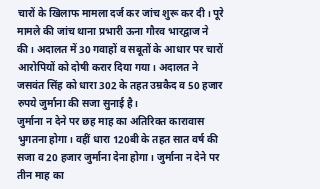चारों के खिलाफ मामला दर्ज कर जांच शुरू कर दी। पूरे मामले की जांच थाना प्रभारी ऊना गौरव भारद्वाज ने की। अदालत में 30 गवाहों व सबूतों के आधार पर चारों आरोपियों को दोषी करार दिया गया। अदालत ने जसवंत सिंह को धारा 302 के तहत उम्रकैद व 50 हजार रुपये जुर्माना की सजा सुनाई है।
जुर्माना न देने पर छह माह का अतिरिक्त कारावास भुगतना होगा। वहीं धारा 120बी के तहत सात वर्ष की सजा व 20 हजार जुर्माना देना होगा। जुर्माना न देने पर तीन माह का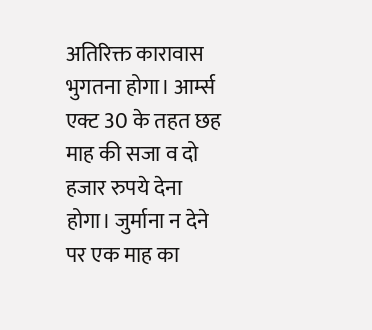अतिरिक्त कारावास भुगतना होगा। आर्म्स एक्ट 30 के तहत छह माह की सजा व दो हजार रुपये देना होगा। जुर्माना न देने पर एक माह का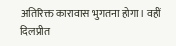अतिरिक्त कारावास भुगतना होगा। वहीं दिलप्रीत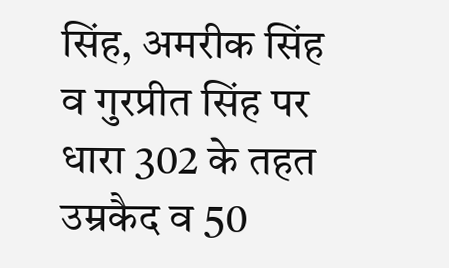सिंह, अमरीक सिंह व गुरप्रीत सिंह पर धारा 302 के तहत उम्रकैद व 50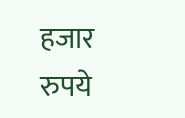हजार रुपये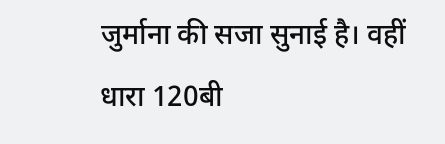जुर्माना की सजा सुनाई है। वहीं धारा 120बी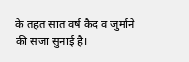के तहत सात वर्ष कैद व जुर्माने की सजा सुनाई है।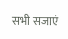सभी सजाएं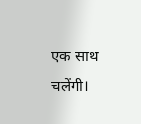एक साथ चलेंगी।